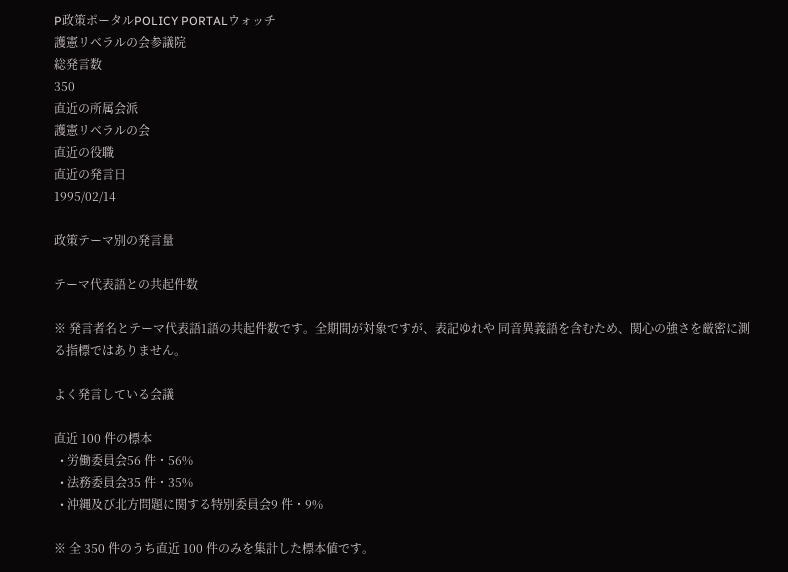P政策ポータルPOLICY PORTALウォッチ
護憲リベラルの会参議院
総発言数
350
直近の所属会派
護憲リベラルの会
直近の役職
直近の発言日
1995/02/14

政策テーマ別の発言量

テーマ代表語との共起件数

※ 発言者名とテーマ代表語1語の共起件数です。全期間が対象ですが、表記ゆれや 同音異義語を含むため、関心の強さを厳密に測る指標ではありません。

よく発言している会議

直近 100 件の標本
  • 労働委員会56 件・56%
  • 法務委員会35 件・35%
  • 沖縄及び北方問題に関する特別委員会9 件・9%

※ 全 350 件のうち直近 100 件のみを集計した標本値です。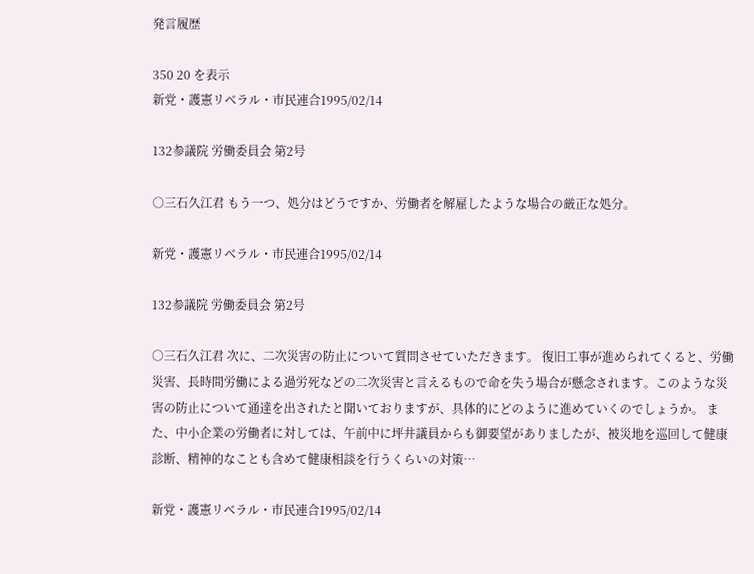発言履歴

350 20 を表示
新党・護憲リベラル・市民連合1995/02/14

132参議院 労働委員会 第2号

○三石久江君 もう一つ、処分はどうですか、労働者を解雇したような場合の厳正な処分。

新党・護憲リベラル・市民連合1995/02/14

132参議院 労働委員会 第2号

○三石久江君 次に、二次災害の防止について質問させていただきます。 復旧工事が進められてくると、労働災害、長時間労働による過労死などの二次災害と言えるもので命を失う場合が懸念されます。このような災害の防止について通達を出されたと聞いておりますが、具体的にどのように進めていくのでしょうか。 また、中小企業の労働者に対しては、午前中に坪井議員からも御要望がありましたが、被災地を巡回して健康診断、精神的なことも含めて健康相談を行うくらいの対策…

新党・護憲リベラル・市民連合1995/02/14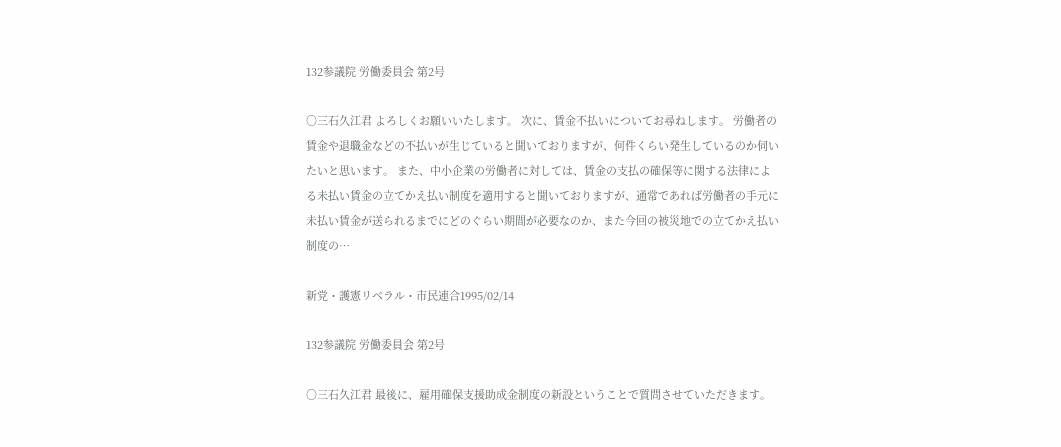132参議院 労働委員会 第2号

○三石久江君 よろしくお願いいたします。 次に、賃金不払いについてお尋ねします。 労働者の賃金や退職金などの不払いが生じていると聞いておりますが、何件くらい発生しているのか伺いたいと思います。 また、中小企業の労働者に対しては、賃金の支払の確保等に関する法律による未払い賃金の立てかえ払い制度を適用すると聞いておりますが、通常であれば労働者の手元に未払い賃金が送られるまでにどのぐらい期間が必要なのか、また今回の被災地での立てかえ払い制度の…

新党・護憲リベラル・市民連合1995/02/14

132参議院 労働委員会 第2号

○三石久江君 最後に、雇用確保支援助成金制度の新設ということで質問させていただきます。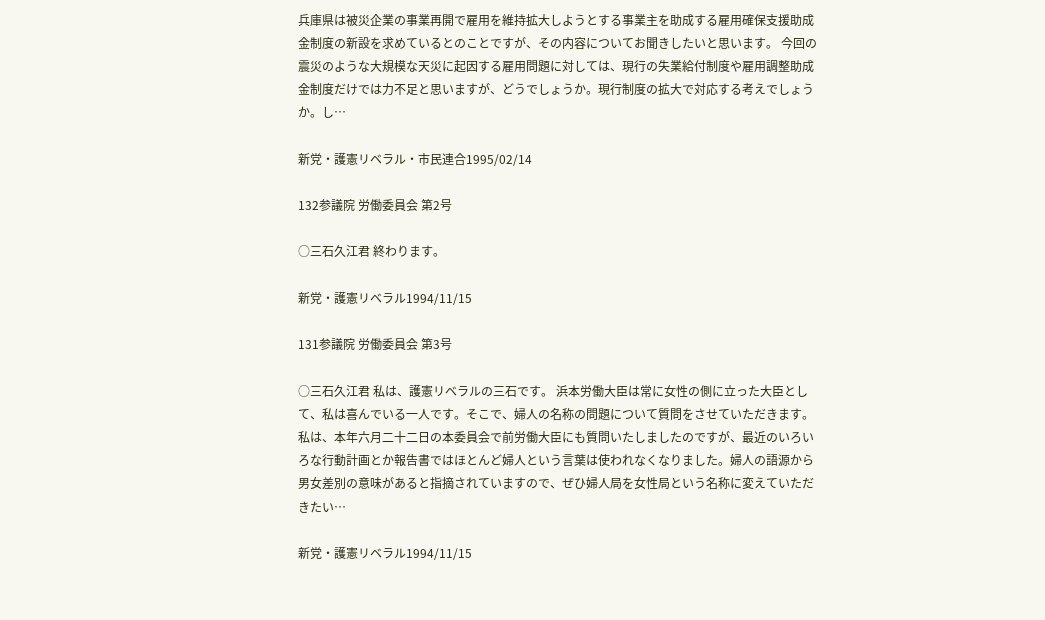兵庫県は被災企業の事業再開で雇用を維持拡大しようとする事業主を助成する雇用確保支援助成金制度の新設を求めているとのことですが、その内容についてお聞きしたいと思います。 今回の震災のような大規模な天災に起因する雇用問題に対しては、現行の失業給付制度や雇用調整助成金制度だけでは力不足と思いますが、どうでしょうか。現行制度の拡大で対応する考えでしょうか。し…

新党・護憲リベラル・市民連合1995/02/14

132参議院 労働委員会 第2号

○三石久江君 終わります。

新党・護憲リベラル1994/11/15

131参議院 労働委員会 第3号

○三石久江君 私は、護憲リベラルの三石です。 浜本労働大臣は常に女性の側に立った大臣として、私は喜んでいる一人です。そこで、婦人の名称の問題について質問をさせていただきます。 私は、本年六月二十二日の本委員会で前労働大臣にも質問いたしましたのですが、最近のいろいろな行動計画とか報告書ではほとんど婦人という言葉は使われなくなりました。婦人の語源から男女差別の意味があると指摘されていますので、ぜひ婦人局を女性局という名称に変えていただきたい…

新党・護憲リベラル1994/11/15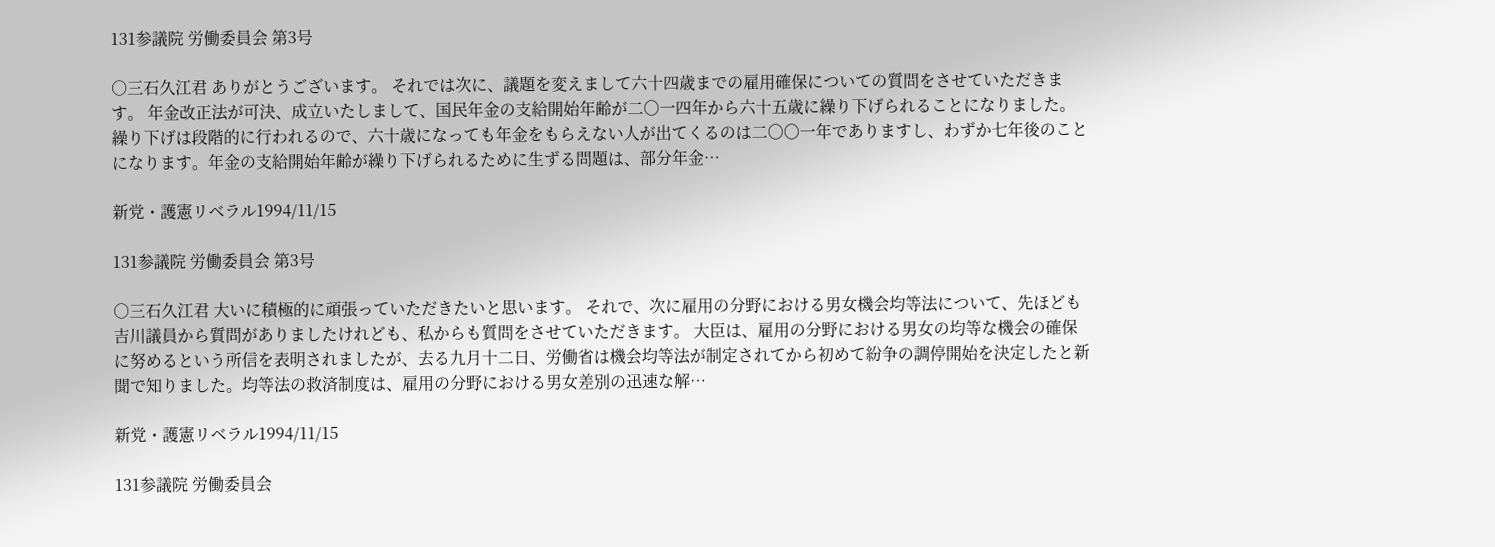131参議院 労働委員会 第3号

○三石久江君 ありがとうございます。 それでは次に、議題を変えまして六十四歳までの雇用確保についての質問をさせていただきます。 年金改正法が可決、成立いたしまして、国民年金の支給開始年齢が二〇一四年から六十五歳に繰り下げられることになりました。繰り下げは段階的に行われるので、六十歳になっても年金をもらえない人が出てくるのは二〇〇一年でありますし、わずか七年後のことになります。年金の支給開始年齢が繰り下げられるために生ずる問題は、部分年金…

新党・護憲リベラル1994/11/15

131参議院 労働委員会 第3号

○三石久江君 大いに積極的に頑張っていただきたいと思います。 それで、次に雇用の分野における男女機会均等法について、先ほども吉川議員から質問がありましたけれども、私からも質問をさせていただきます。 大臣は、雇用の分野における男女の均等な機会の確保に努めるという所信を表明されましたが、去る九月十二日、労働省は機会均等法が制定されてから初めて紛争の調停開始を決定したと新聞で知りました。均等法の救済制度は、雇用の分野における男女差別の迅速な解…

新党・護憲リベラル1994/11/15

131参議院 労働委員会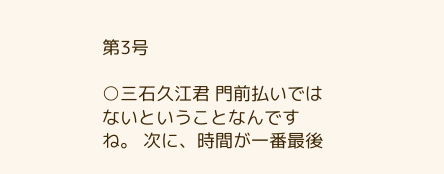第3号

○三石久江君 門前払いではないということなんですね。 次に、時間が一番最後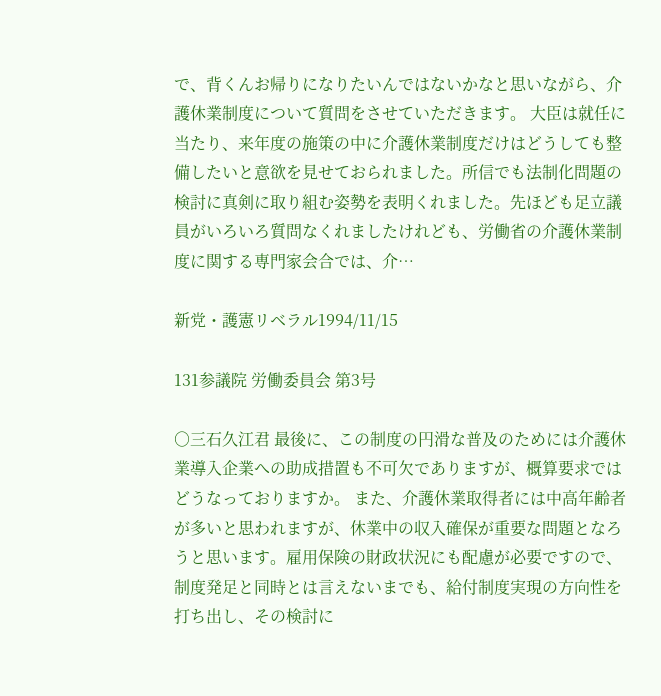で、背くんお帰りになりたいんではないかなと思いながら、介護休業制度について質問をさせていただきます。 大臣は就任に当たり、来年度の施策の中に介護休業制度だけはどうしても整備したいと意欲を見せておられました。所信でも法制化問題の検討に真剣に取り組む姿勢を表明くれました。先ほども足立議員がいろいろ質問なくれましたけれども、労働省の介護休業制度に関する専門家会合では、介…

新党・護憲リベラル1994/11/15

131参議院 労働委員会 第3号

○三石久江君 最後に、この制度の円滑な普及のためには介護休業導入企業への助成措置も不可欠でありますが、概算要求ではどうなっておりますか。 また、介護休業取得者には中高年齢者が多いと思われますが、休業中の収入確保が重要な問題となろうと思います。雇用保険の財政状況にも配慮が必要ですので、制度発足と同時とは言えないまでも、給付制度実現の方向性を打ち出し、その検討に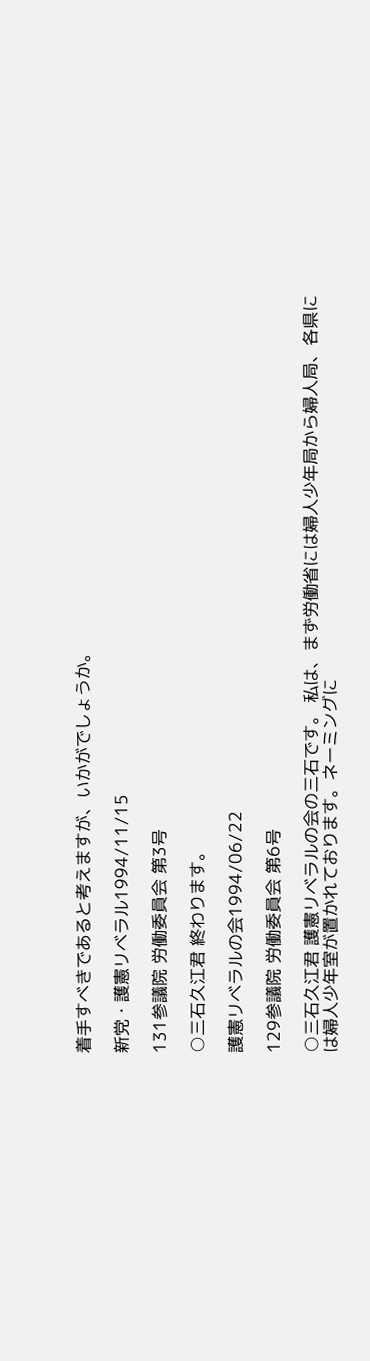着手すべきであると考えますが、いかがでしょうか。

新党・護憲リベラル1994/11/15

131参議院 労働委員会 第3号

○三石久江君 終わります。

護憲リベラルの会1994/06/22

129参議院 労働委員会 第6号

○三石久江君 護憲リベラルの会の三石です。 私は、まず労働省には婦人少年局から婦人局、各県には婦人少年室が置かれております。ネーミングに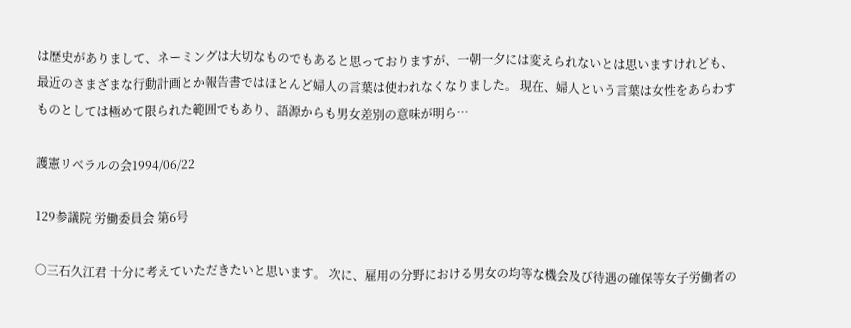は歴史がありまして、ネーミングは大切なものでもあると思っておりますが、一朝一夕には変えられないとは思いますけれども、最近のさまざまな行動計画とか報告書ではほとんど婦人の言葉は使われなくなりました。 現在、婦人という言葉は女性をあらわすものとしては極めて限られた範囲でもあり、語源からも男女差別の意味が明ら…

護憲リベラルの会1994/06/22

129参議院 労働委員会 第6号

○三石久江君 十分に考えていただきたいと思います。 次に、雇用の分野における男女の均等な機会及び待遇の確保等女子労働者の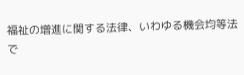福祉の増進に関する法律、いわゆる機会均等法で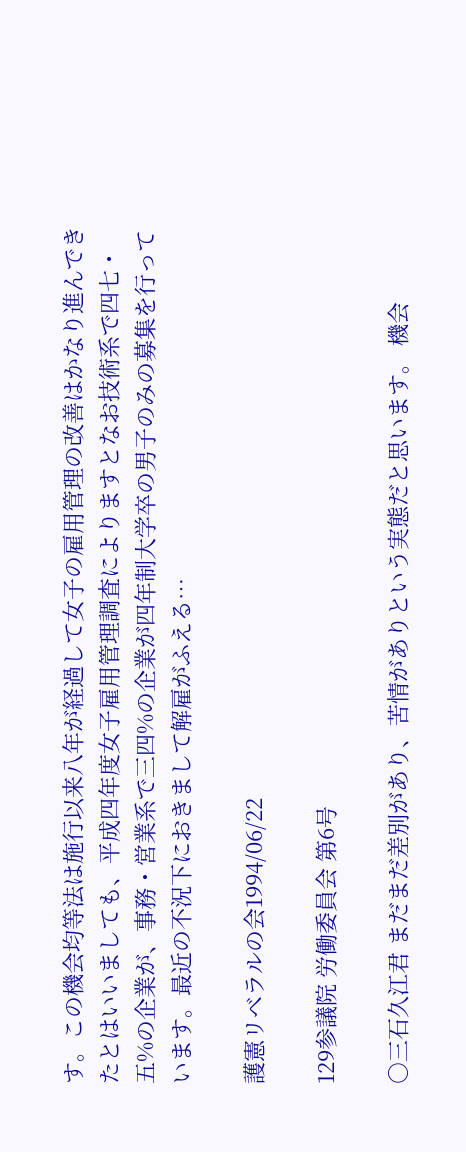す。この機会均等法は施行以来八年が経過して女子の雇用管理の改善はかなり進んできたとはいいましても、平成四年度女子雇用管理調査によりますとなお技術系で四七・五%の企業が、事務・営業系で三四%の企業が四年制大学卒の男子のみの募集を行っています。最近の不況下におきまして解雇がふえる…

護憲リベラルの会1994/06/22

129参議院 労働委員会 第6号

○三石久江君 まだまだ差別があり、苦情がありという実態だと思います。 機会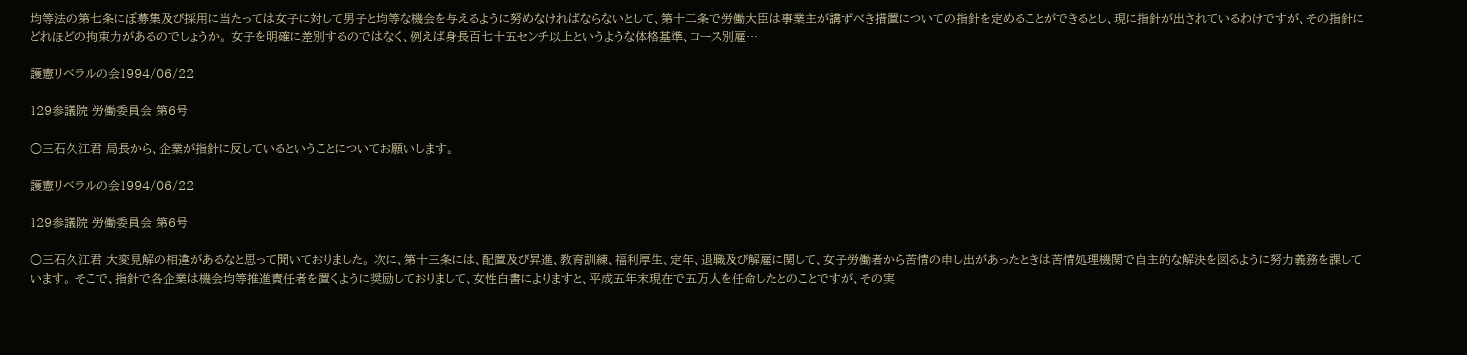均等法の第七条にぼ募集及び採用に当たっては女子に対して男子と均等な機会を与えるように努めなければならないとして、第十二条で労働大臣は事業主が講ずべき措置についての指針を定めることができるとし、現に指針が出されているわけですが、その指針にどれほどの拘束力があるのでしょうか。 女子を明確に差別するのではなく、例えば身長百七十五センチ以上というような体格基準、コース別雇…

護憲リベラルの会1994/06/22

129参議院 労働委員会 第6号

○三石久江君 局長から、企業が指針に反しているということについてお願いします。

護憲リベラルの会1994/06/22

129参議院 労働委員会 第6号

○三石久江君 大変見解の相違があるなと思って聞いておりました。 次に、第十三条には、配置及び昇進、教育訓練、福利厚生、定年、退職及び解雇に関して、女子労働者から苦情の申し出があったときは苦情処理機関で自主的な解決を図るように努力義務を課しています。 そこで、指針で各企業は機会均等推進責任者を置くように奨励しておりまして、女性白書によりますと、平成五年末現在で五万人を任命したとのことですが、その実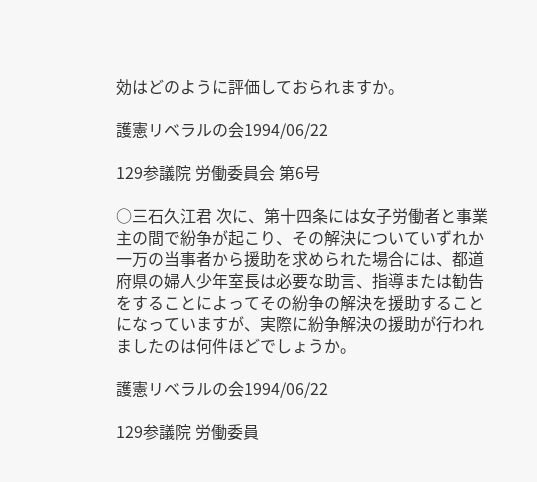効はどのように評価しておられますか。

護憲リベラルの会1994/06/22

129参議院 労働委員会 第6号

○三石久江君 次に、第十四条には女子労働者と事業主の間で紛争が起こり、その解決についていずれか一万の当事者から援助を求められた場合には、都道府県の婦人少年室長は必要な助言、指導または勧告をすることによってその紛争の解決を援助することになっていますが、実際に紛争解決の援助が行われましたのは何件ほどでしょうか。

護憲リベラルの会1994/06/22

129参議院 労働委員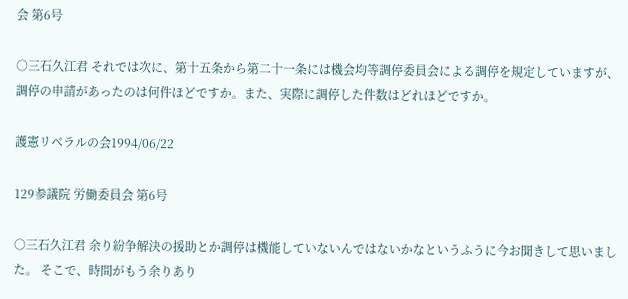会 第6号

○三石久江君 それでは次に、第十五条から第二十一条には機会均等調停委員会による調停を規定していますが、調停の申請があったのは何件ほどですか。また、実際に調停した件数はどれほどですか。

護憲リベラルの会1994/06/22

129参議院 労働委員会 第6号

○三石久江君 余り紛争解決の援助とか調停は機能していないんではないかなというふうに今お聞きして思いました。 そこで、時間がもう余りあり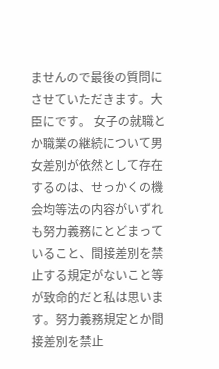ませんので最後の質問にさせていただきます。大臣にです。 女子の就職とか職業の継続について男女差別が依然として存在するのは、せっかくの機会均等法の内容がいずれも努力義務にとどまっていること、間接差別を禁止する規定がないこと等が致命的だと私は思います。努力義務規定とか間接差別を禁止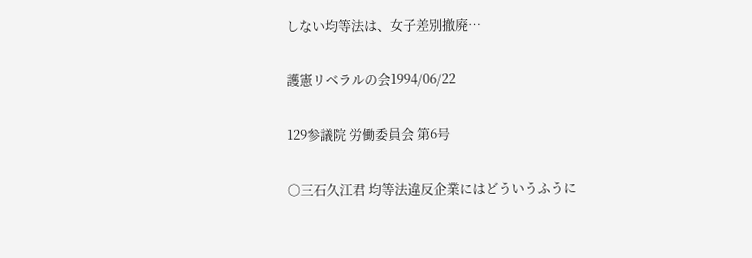しない均等法は、女子差別撤廃…

護憲リベラルの会1994/06/22

129参議院 労働委員会 第6号

○三石久江君 均等法違反企業にはどういうふうに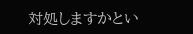対処しますかとい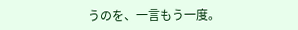うのを、一言もう一度。